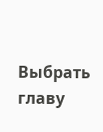Выбрать главу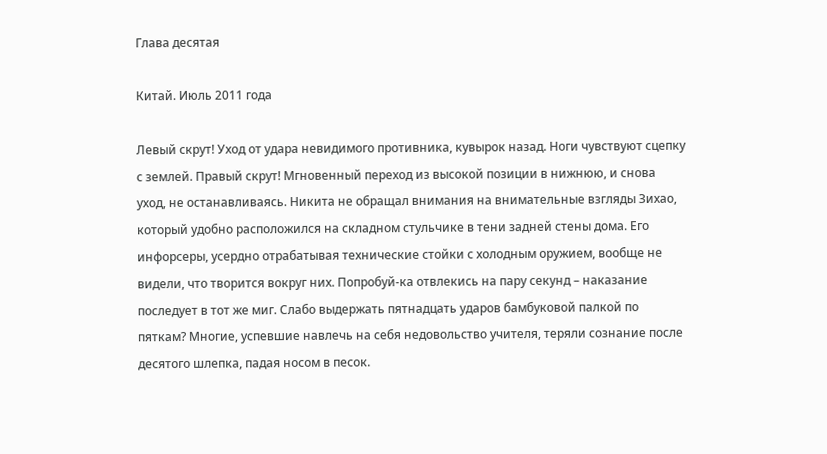Глава десятая

Китай. Июль 2011 года

Левый скрут! Уход от удара невидимого противника, кувырок назад. Ноги чувствуют сцепку с землей. Правый скрут! Мгновенный переход из высокой позиции в нижнюю, и снова уход, не останавливаясь. Никита не обращал внимания на внимательные взгляды Зихао, который удобно расположился на складном стульчике в тени задней стены дома. Его инфорсеры, усердно отрабатывая технические стойки с холодным оружием, вообще не видели, что творится вокруг них. Попробуй-ка отвлекись на пару секунд – наказание последует в тот же миг. Слабо выдержать пятнадцать ударов бамбуковой палкой по пяткам? Многие, успевшие навлечь на себя недовольство учителя, теряли сознание после десятого шлепка, падая носом в песок.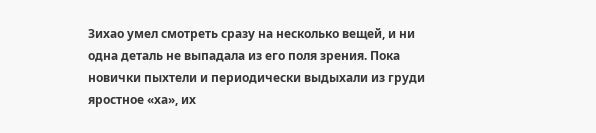Зихао умел смотреть сразу на несколько вещей, и ни одна деталь не выпадала из его поля зрения. Пока новички пыхтели и периодически выдыхали из груди яростное «ха», их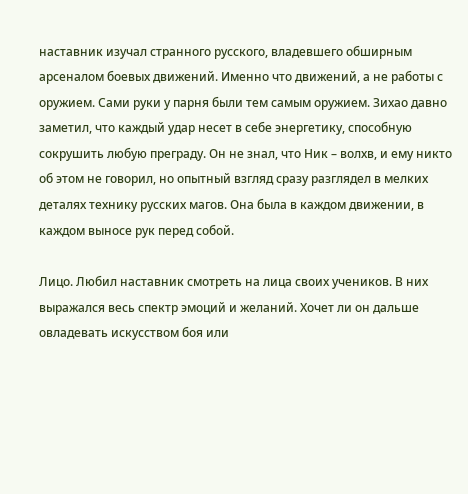наставник изучал странного русского, владевшего обширным арсеналом боевых движений. Именно что движений, а не работы с оружием. Сами руки у парня были тем самым оружием. Зихао давно заметил, что каждый удар несет в себе энергетику, способную сокрушить любую преграду. Он не знал, что Ник – волхв, и ему никто об этом не говорил, но опытный взгляд сразу разглядел в мелких деталях технику русских магов. Она была в каждом движении, в каждом выносе рук перед собой.

Лицо. Любил наставник смотреть на лица своих учеников. В них выражался весь спектр эмоций и желаний. Хочет ли он дальше овладевать искусством боя или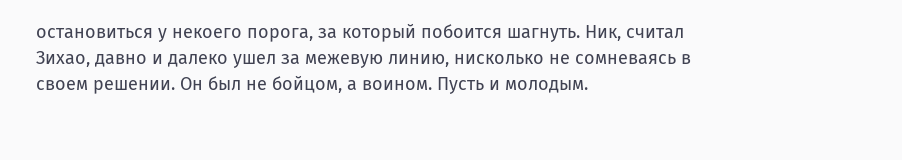остановиться у некоего порога, за который побоится шагнуть. Ник, считал Зихао, давно и далеко ушел за межевую линию, нисколько не сомневаясь в своем решении. Он был не бойцом, а воином. Пусть и молодым.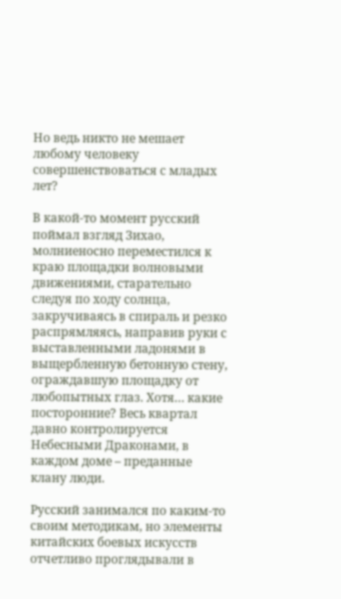Но ведь никто не мешает любому человеку совершенствоваться с младых лет?

В какой-то момент русский поймал взгляд Зихао, молниеносно переместился к краю площадки волновыми движениями, старательно следуя по ходу солнца, закручиваясь в спираль и резко распрямляясь, направив руки с выставленными ладонями в выщербленную бетонную стену, ограждавшую площадку от любопытных глаз. Хотя… какие посторонние? Весь квартал давно контролируется Небесными Драконами, в каждом доме – преданные клану люди.

Русский занимался по каким-то своим методикам, но элементы китайских боевых искусств отчетливо проглядывали в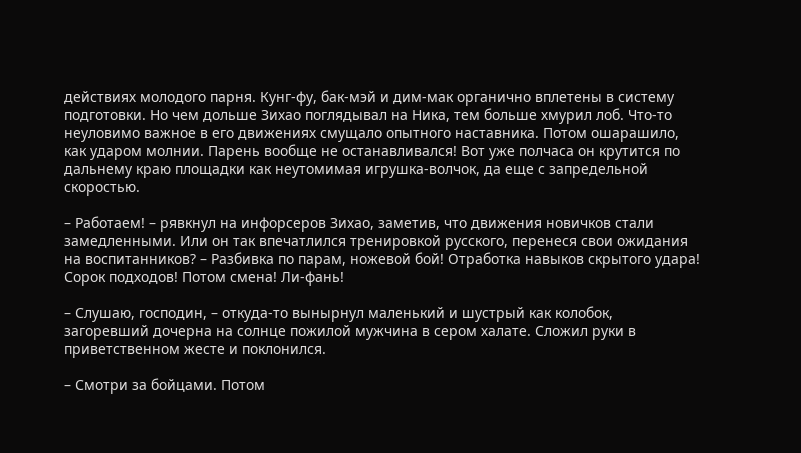действиях молодого парня. Кунг-фу, бак-мэй и дим-мак органично вплетены в систему подготовки. Но чем дольше Зихао поглядывал на Ника, тем больше хмурил лоб. Что-то неуловимо важное в его движениях смущало опытного наставника. Потом ошарашило, как ударом молнии. Парень вообще не останавливался! Вот уже полчаса он крутится по дальнему краю площадки как неутомимая игрушка-волчок, да еще с запредельной скоростью.

– Работаем! – рявкнул на инфорсеров Зихао, заметив, что движения новичков стали замедленными. Или он так впечатлился тренировкой русского, перенеся свои ожидания на воспитанников? – Разбивка по парам, ножевой бой! Отработка навыков скрытого удара! Сорок подходов! Потом смена! Ли-фань!

– Слушаю, господин, – откуда-то вынырнул маленький и шустрый как колобок, загоревший дочерна на солнце пожилой мужчина в сером халате. Сложил руки в приветственном жесте и поклонился.

– Смотри за бойцами. Потом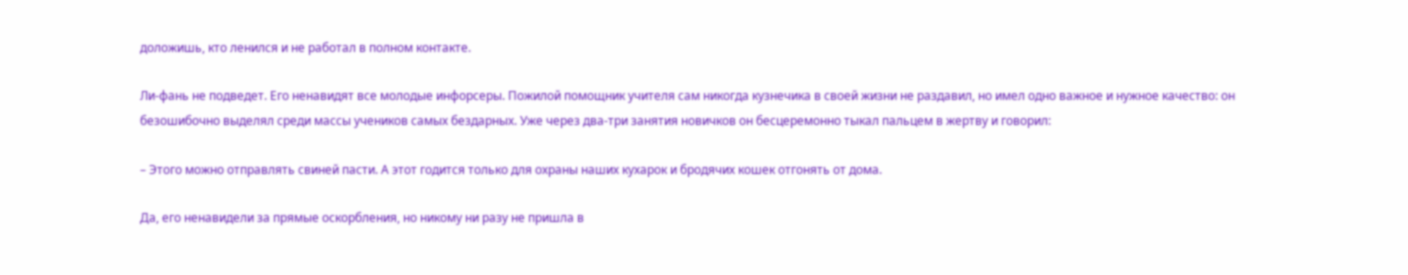доложишь, кто ленился и не работал в полном контакте.

Ли-фань не подведет. Его ненавидят все молодые инфорсеры. Пожилой помощник учителя сам никогда кузнечика в своей жизни не раздавил, но имел одно важное и нужное качество: он безошибочно выделял среди массы учеников самых бездарных. Уже через два-три занятия новичков он бесцеремонно тыкал пальцем в жертву и говорил:

– Этого можно отправлять свиней пасти. А этот годится только для охраны наших кухарок и бродячих кошек отгонять от дома.

Да, его ненавидели за прямые оскорбления, но никому ни разу не пришла в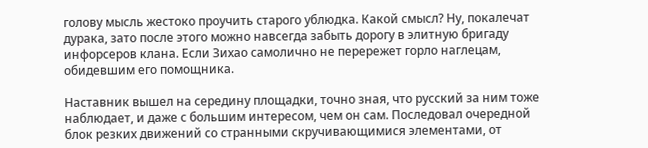голову мысль жестоко проучить старого ублюдка. Какой смысл? Ну, покалечат дурака, зато после этого можно навсегда забыть дорогу в элитную бригаду инфорсеров клана. Если Зихао самолично не перережет горло наглецам, обидевшим его помощника.

Наставник вышел на середину площадки, точно зная, что русский за ним тоже наблюдает, и даже с большим интересом, чем он сам. Последовал очередной блок резких движений со странными скручивающимися элементами, от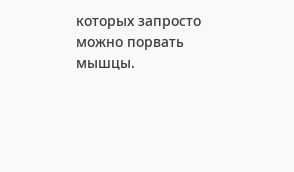которых запросто можно порвать мышцы.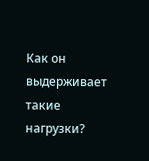Как он выдерживает такие нагрузки?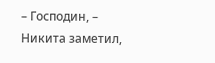– Господин, – Никита заметил,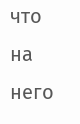что на него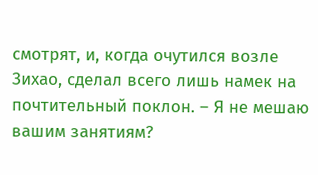смотрят, и, когда очутился возле Зихао, сделал всего лишь намек на почтительный поклон. – Я не мешаю вашим занятиям?